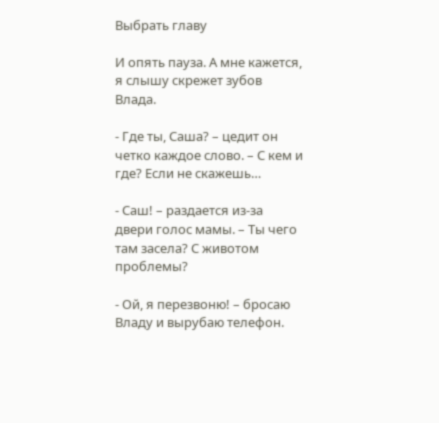Выбрать главу

И опять пауза. А мне кажется, я слышу скрежет зубов Влада.

- Где ты, Саша? – цедит он четко каждое слово. – С кем и где? Если не скажешь…

- Саш! – раздается из-за двери голос мамы. – Ты чего там засела? С животом проблемы?

- Ой, я перезвоню! – бросаю Владу и вырубаю телефон.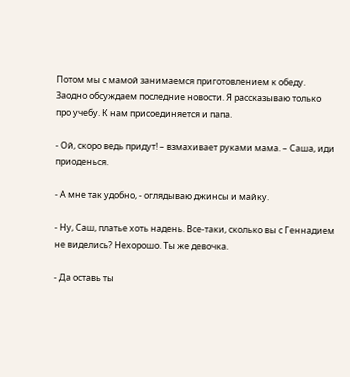Потом мы с мамой занимаемся приготовлением к обеду. Заодно обсуждаем последние новости. Я рассказываю только про учебу. К нам присоединяется и папа.

- Ой, скоро ведь придут! – взмахивает руками мама. – Саша, иди приоденься.

- А мне так удобно, - оглядываю джинсы и майку.

- Ну, Саш, платье хоть надень. Все-таки, сколько вы с Геннадием не виделись? Нехорошо. Ты же девочка.

- Да оставь ты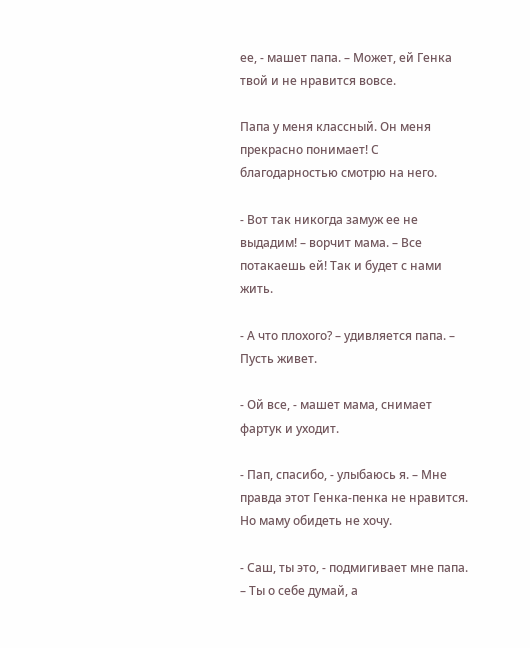ее, - машет папа. – Может, ей Генка твой и не нравится вовсе.

Папа у меня классный. Он меня прекрасно понимает! С благодарностью смотрю на него.

- Вот так никогда замуж ее не выдадим! – ворчит мама. – Все потакаешь ей! Так и будет с нами жить.

- А что плохого? – удивляется папа. – Пусть живет.

- Ой все, - машет мама, снимает фартук и уходит.

- Пап, спасибо, - улыбаюсь я. – Мне правда этот Генка-пенка не нравится. Но маму обидеть не хочу.

- Саш, ты это, - подмигивает мне папа. – Ты о себе думай, а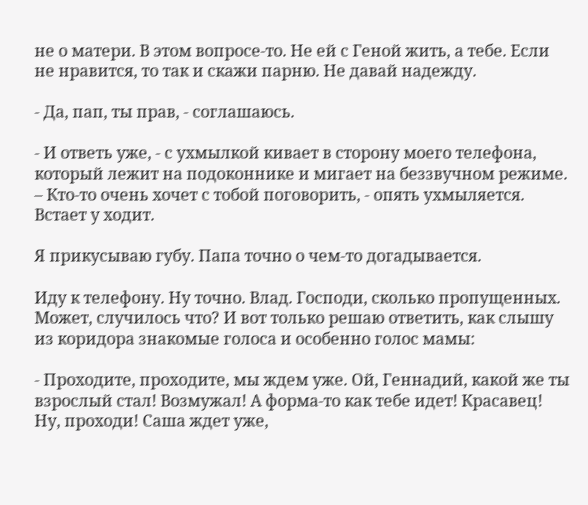не о матери. В этом вопросе-то. Не ей с Геной жить, а тебе. Если не нравится, то так и скажи парню. Не давай надежду.

- Да, пап, ты прав, - соглашаюсь.

- И ответь уже, - с ухмылкой кивает в сторону моего телефона, который лежит на подоконнике и мигает на беззвучном режиме. – Кто-то очень хочет с тобой поговорить, - опять ухмыляется. Встает у ходит.

Я прикусываю губу. Папа точно о чем-то догадывается.

Иду к телефону. Ну точно. Влад. Господи, сколько пропущенных. Может, случилось что? И вот только решаю ответить, как слышу из коридора знакомые голоса и особенно голос мамы:

- Проходите, проходите, мы ждем уже. Ой, Геннадий, какой же ты взрослый стал! Возмужал! А форма-то как тебе идет! Красавец! Ну, проходи! Саша ждет уже,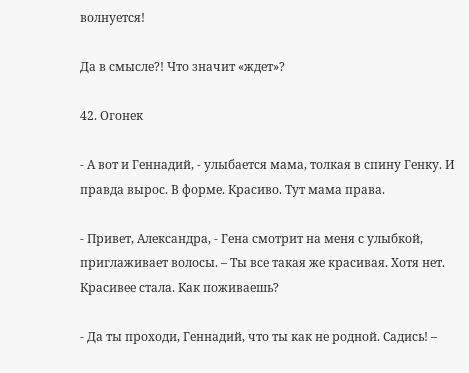волнуется!

Да в смысле?! Что значит «ждет»?

42. Огонек

- А вот и Геннадий, - улыбается мама, толкая в спину Генку. И правда вырос. В форме. Красиво. Тут мама права.

- Привет, Александра, - Гена смотрит на меня с улыбкой, приглаживает волосы. – Ты все такая же красивая. Хотя нет. Красивее стала. Как поживаешь?

- Да ты проходи, Геннадий, что ты как не родной. Садись! –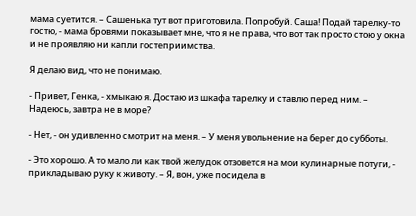мама суетится. – Сашенька тут вот приготовила. Попробуй. Саша! Подай тарелку-то гостю, - мама бровями показывает мне, что я не права, что вот так просто стою у окна и не проявляю ни капли гостеприимства.

Я делаю вид, что не понимаю.

- Привет, Генка, - хмыкаю я. Достаю из шкафа тарелку и ставлю перед ним. – Надеюсь, завтра не в море?

- Нет, - он удивленно смотрит на меня. – У меня увольнение на берег до субботы.

- Это хорошо. А то мало ли как твой желудок отзовется на мои кулинарные потуги, - прикладываю руку к животу. – Я, вон, уже посидела в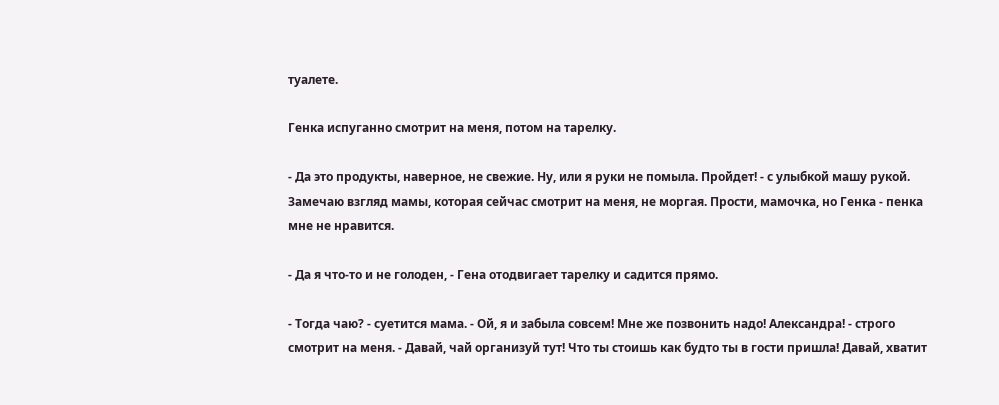туалете.

Генка испуганно смотрит на меня, потом на тарелку.

- Да это продукты, наверное, не свежие. Ну, или я руки не помыла. Пройдет! - с улыбкой машу рукой. Замечаю взгляд мамы, которая сейчас смотрит на меня, не моргая. Прости, мамочка, но Генка - пенка мне не нравится.

- Да я что-то и не голоден, - Гена отодвигает тарелку и садится прямо.

- Тогда чаю? - суетится мама. - Ой, я и забыла совсем! Мне же позвонить надо! Александра! - строго смотрит на меня. - Давай, чай организуй тут! Что ты стоишь как будто ты в гости пришла! Давай, хватит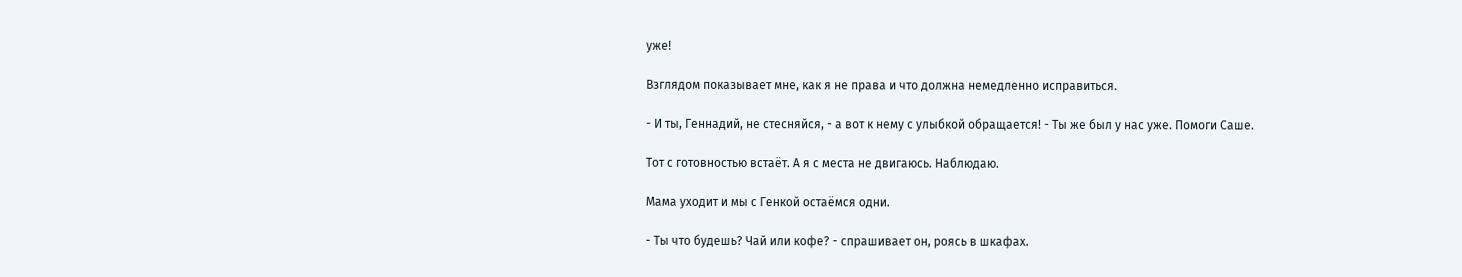уже!

Взглядом показывает мне, как я не права и что должна немедленно исправиться.

- И ты, Геннадий, не стесняйся, - а вот к нему с улыбкой обращается! - Ты же был у нас уже. Помоги Саше.

Тот с готовностью встаёт. А я с места не двигаюсь. Наблюдаю.

Мама уходит и мы с Генкой остаёмся одни.

- Ты что будешь? Чай или кофе? - спрашивает он, роясь в шкафах.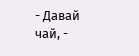- Давай чай, -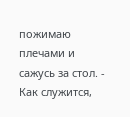пожимаю плечами и сажусь за стол. - Как служится,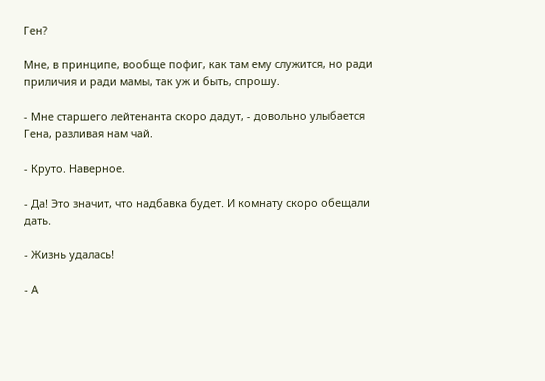Ген?

Мне, в принципе, вообще пофиг, как там ему служится, но ради приличия и ради мамы, так уж и быть, спрошу.

- Мне старшего лейтенанта скоро дадут, - довольно улыбается Гена, разливая нам чай.

- Круто. Наверное.

- Да! Это значит, что надбавка будет. И комнату скоро обещали дать.

- Жизнь удалась!

- А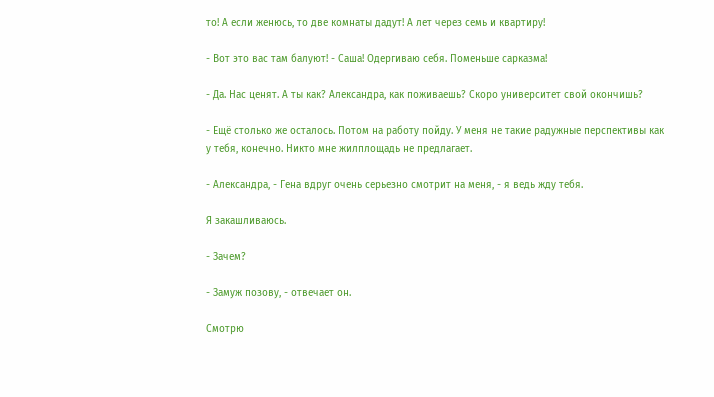то! А если женюсь, то две комнаты дадут! А лет через семь и квартиру!

- Вот это вас там балуют! - Саша! Одергиваю себя. Поменьше сарказма!

- Да. Нас ценят. А ты как? Александра, как поживаешь? Скоро университет свой окончишь?

- Ещё столько же осталось. Потом на работу пойду. У меня не такие радужные перспективы как у тебя, конечно. Никто мне жилплощадь не предлагает.

- Александра, - Гена вдруг очень серьезно смотрит на меня, - я ведь жду тебя.

Я закашливаюсь.

- Зачем?

- Замуж позову, - отвечает он.

Смотрю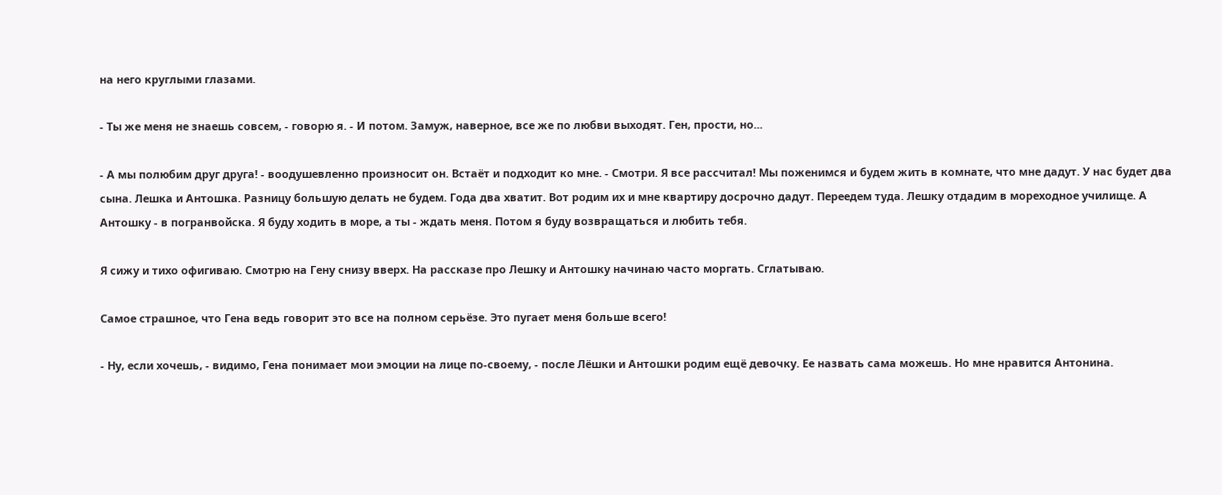на него круглыми глазами.

- Ты же меня не знаешь совсем, - говорю я. - И потом. Замуж, наверное, все же по любви выходят. Ген, прости, но...

- А мы полюбим друг друга! - воодушевленно произносит он. Встаёт и подходит ко мне. - Смотри. Я все рассчитал! Мы поженимся и будем жить в комнате, что мне дадут. У нас будет два сына. Лешка и Антошка. Разницу большую делать не будем. Года два хватит. Вот родим их и мне квартиру досрочно дадут. Переедем туда. Лешку отдадим в мореходное училище. А Антошку - в погранвойска. Я буду ходить в море, а ты - ждать меня. Потом я буду возвращаться и любить тебя.

Я сижу и тихо офигиваю. Смотрю на Гену снизу вверх. На рассказе про Лешку и Антошку начинаю часто моргать. Сглатываю.

Самое страшное, что Гена ведь говорит это все на полном серьёзе. Это пугает меня больше всего!

- Ну, если хочешь, - видимо, Гена понимает мои эмоции на лице по-своему, - после Лёшки и Антошки родим ещё девочку. Ее назвать сама можешь. Но мне нравится Антонина.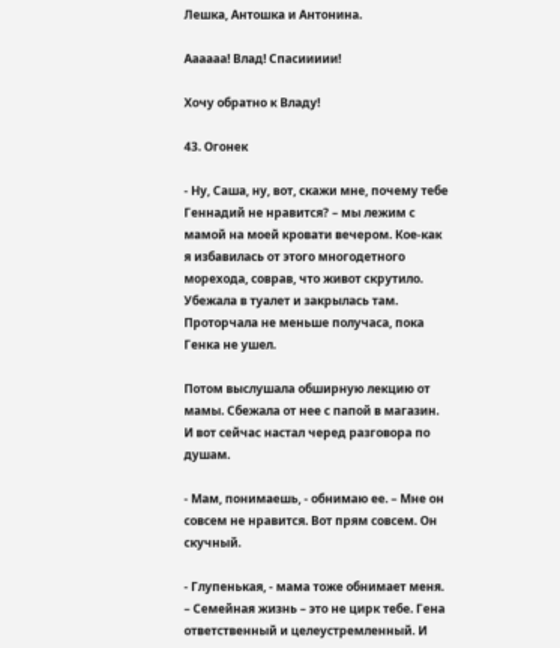Лешка, Антошка и Антонина.

Аааааа! Влад! Спасиииии!

Хочу обратно к Владу!

43. Огонек

- Ну, Саша, ну, вот, скажи мне, почему тебе Геннадий не нравится? – мы лежим с мамой на моей кровати вечером. Кое-как я избавилась от этого многодетного морехода, соврав, что живот скрутило. Убежала в туалет и закрылась там. Проторчала не меньше получаса, пока Генка не ушел.

Потом выслушала обширную лекцию от мамы. Сбежала от нее с папой в магазин. И вот сейчас настал черед разговора по душам.

- Мам, понимаешь, - обнимаю ее. – Мне он совсем не нравится. Вот прям совсем. Он скучный.

- Глупенькая, - мама тоже обнимает меня. – Семейная жизнь – это не цирк тебе. Гена ответственный и целеустремленный. И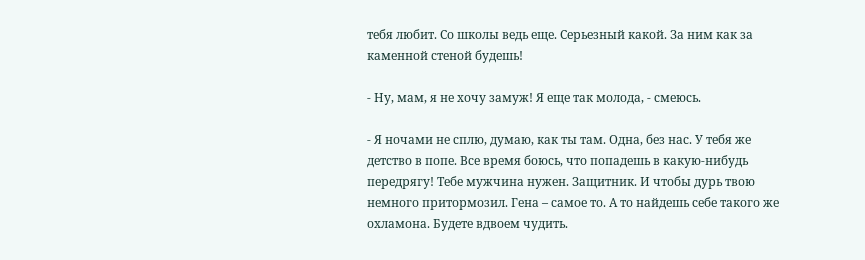тебя любит. Со школы ведь еще. Серьезный какой. За ним как за каменной стеной будешь!

- Ну, мам, я не хочу замуж! Я еще так молода, - смеюсь.

- Я ночами не сплю, думаю, как ты там. Одна, без нас. У тебя же детство в попе. Все время боюсь, что попадешь в какую-нибудь передрягу! Тебе мужчина нужен. Защитник. И чтобы дурь твою немного притормозил. Гена – самое то. А то найдешь себе такого же охламона. Будете вдвоем чудить.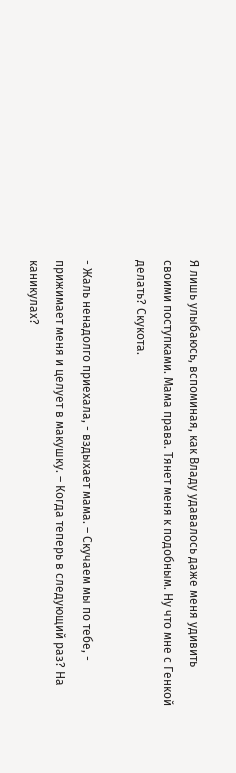Я лишь улыбаюсь, вспоминая, как Владу удавалось даже меня удивить своими поступками. Мама права. Тянет меня к подобным. Ну что мне с Генкой делать? Скукота.

- Жаль ненадолго приехала, - вздыхает мама. – Скучаем мы по тебе, - прижимает меня и целует в макушку. – Когда теперь в следующий раз? На каникулах?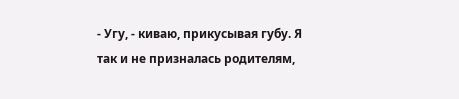- Угу, - киваю, прикусывая губу. Я так и не призналась родителям,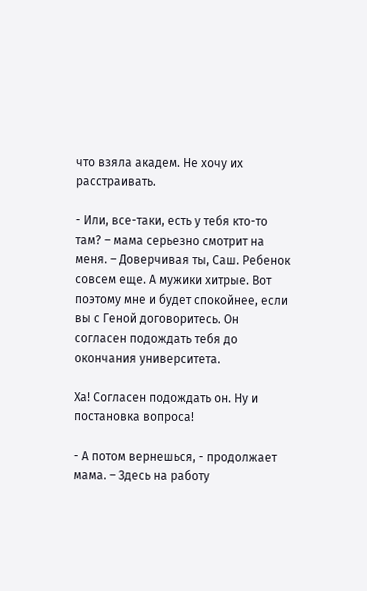что взяла академ. Не хочу их расстраивать.

- Или, все-таки, есть у тебя кто-то там? – мама серьезно смотрит на меня. – Доверчивая ты, Саш. Ребенок совсем еще. А мужики хитрые. Вот поэтому мне и будет спокойнее, если вы с Геной договоритесь. Он согласен подождать тебя до окончания университета.

Ха! Согласен подождать он. Ну и постановка вопроса!

- А потом вернешься, - продолжает мама. – Здесь на работу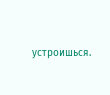устроишься.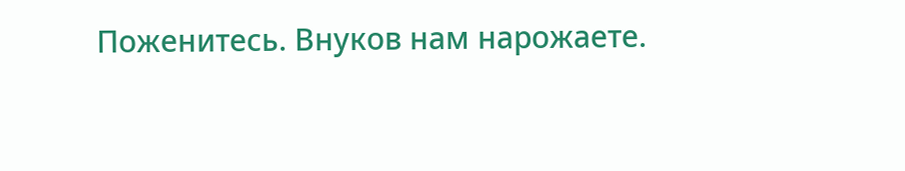Поженитесь. Внуков нам нарожаете.